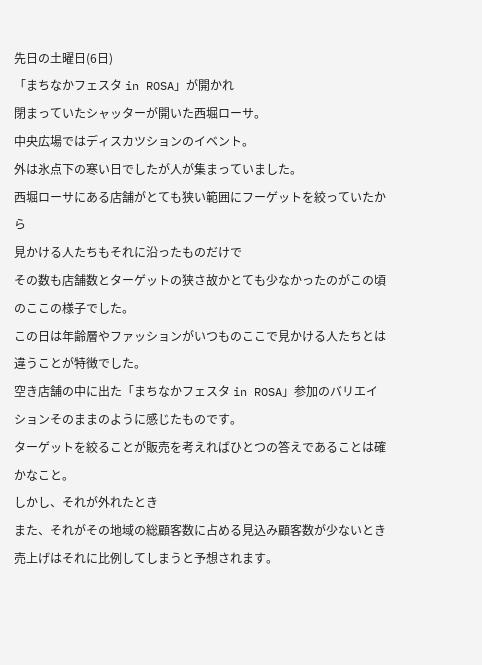先日の土曜日(6日)
「まちなかフェスタ in ROSA」が開かれ
閉まっていたシャッターが開いた西堀ローサ。
中央広場ではディスカツションのイベント。
外は氷点下の寒い日でしたが人が集まっていました。
西堀ローサにある店舗がとても狭い範囲にフーゲットを絞っていたから
見かける人たちもそれに沿ったものだけで
その数も店舗数とターゲットの狭さ故かとても少なかったのがこの頃のここの様子でした。
この日は年齢層やファッションがいつものここで見かける人たちとは違うことが特徴でした。
空き店舗の中に出た「まちなかフェスタ in ROSA」参加のバリエイションそのままのように感じたものです。
ターゲットを絞ることが販売を考えればひとつの答えであることは確かなこと。
しかし、それが外れたとき
また、それがその地域の総顧客数に占める見込み顧客数が少ないとき
売上げはそれに比例してしまうと予想されます。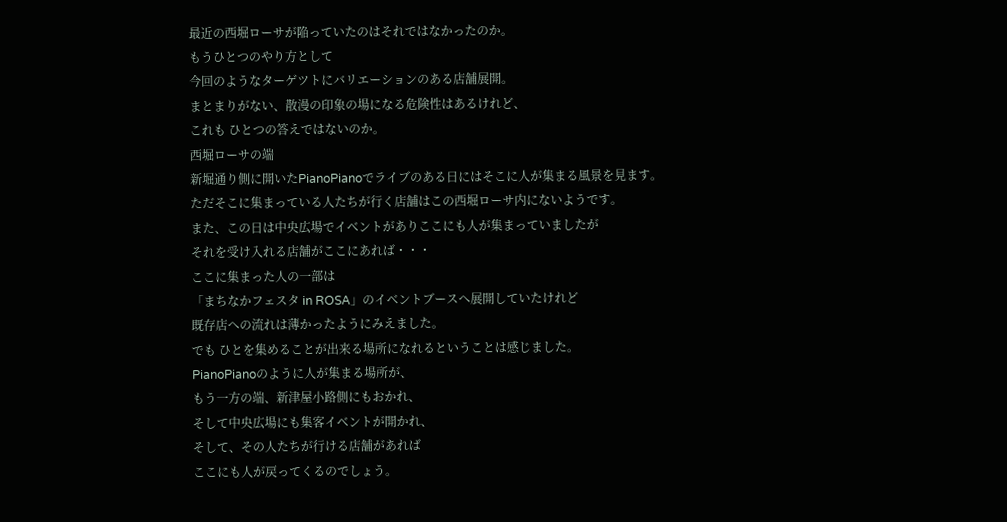最近の西堀ローサが陥っていたのはそれではなかったのか。
もうひとつのやり方として
今回のようなターゲツトにバリエーションのある店舗展開。
まとまりがない、散漫の印象の場になる危険性はあるけれど、
これも ひとつの答えではないのか。
西堀ローサの端
新堀通り側に開いたPianoPianoでライブのある日にはそこに人が集まる風景を見ます。
ただそこに集まっている人たちが行く店舗はこの西堀ローサ内にないようです。
また、この日は中央広場でイベントがありここにも人が集まっていましたが
それを受け入れる店舗がここにあれば・・・
ここに集まった人の一部は
「まちなかフェスタ in ROSA」のイベントブースへ展開していたけれど
既存店への流れは薄かったようにみえました。
でも ひとを集めることが出来る場所になれるということは感じました。
PianoPianoのように人が集まる場所が、
もう一方の端、新津屋小路側にもおかれ、
そして中央広場にも集客イベントが開かれ、
そして、その人たちが行ける店舗があれば
ここにも人が戻ってくるのでしょう。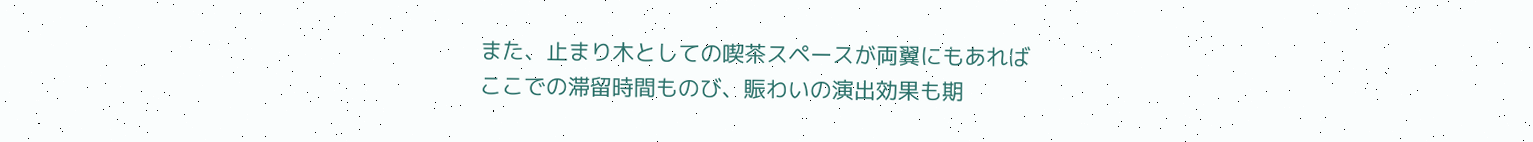また、止まり木としての喫茶スペースが両翼にもあれば
ここでの滞留時間ものび、賑わいの演出効果も期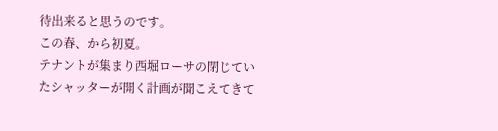待出来ると思うのです。
この春、から初夏。
テナントが集まり西堀ローサの閉じていたシャッターが開く計画が聞こえてきて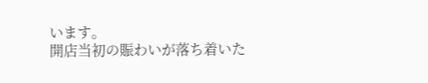います。
開店当初の賑わいが落ち着いた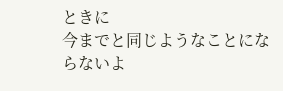ときに
今までと同じようなことにならないよ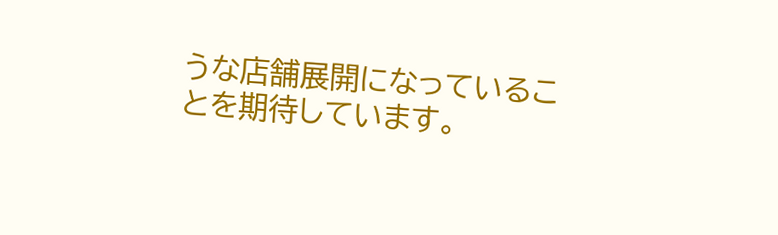うな店舗展開になっていることを期待しています。